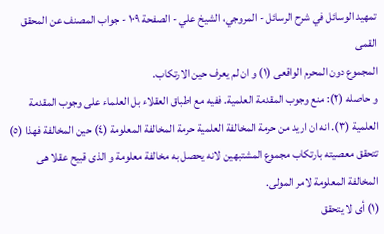تمهيد الوسائل في شرح الرسائل - المروجي، الشيخ علي - الصفحة ١٠٩ - جواب المصنف عن المحقق القمى
المجموع دون المحرم الواقعى (١) و ان لم يعرف حين الارتكاب.
و حاصله (٢): منع وجوب المقدمة العلمية. ففيه مع اطباق العقلاء بل العلماء على وجوب المقدمة العلمية (٣). انه ان اريد من حرمة المخالفة العلمية حرمة المخالفة المعلومة (٤) حين المخالفة فهذا (٥)
تتحقق معصيته بارتكاب مجموع المشتبهين لانه يحصل به مخالفة معلومة و الذى قبيح عقلا هى المخالفة المعلومة لامر المولى.
(١) أى لا يتحقق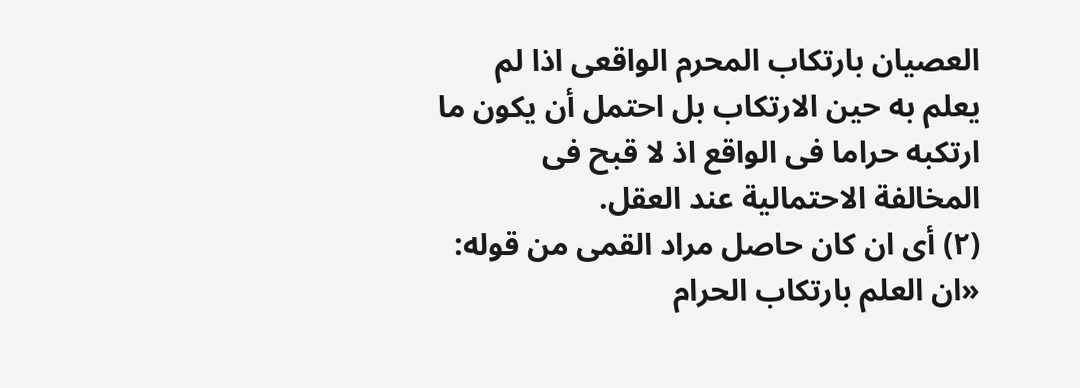العصيان بارتكاب المحرم الواقعى اذا لم يعلم به حين الارتكاب بل احتمل أن يكون ما ارتكبه حراما فى الواقع اذ لا قبح فى المخالفة الاحتمالية عند العقل.
(٢) أى ان كان حاصل مراد القمى من قوله: «ان العلم بارتكاب الحرام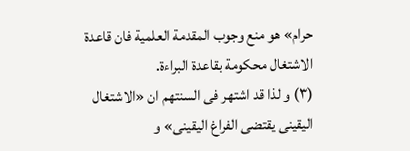حرام» هو منع وجوب المقدمة العلمية فان قاعدة الاشتغال محكومة بقاعدة البراءة.
(٣) و لذا قد اشتهر فى السنتهم ان «الاشتغال اليقينى يقتضى الفراغ اليقينى» و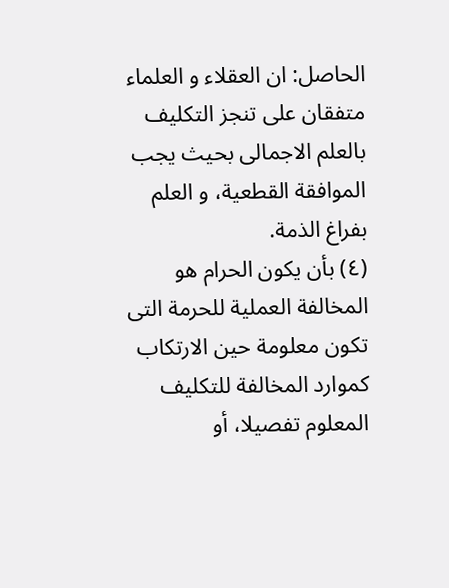الحاصل: ان العقلاء و العلماء متفقان على تنجز التكليف بالعلم الاجمالى بحيث يجب الموافقة القطعية، و العلم بفراغ الذمة.
(٤) بأن يكون الحرام هو المخالفة العملية للحرمة التى تكون معلومة حين الارتكاب كموارد المخالفة للتكليف المعلوم تفصيلا، أو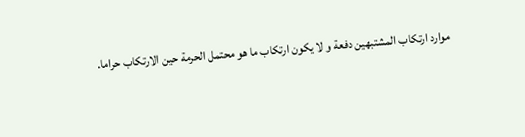موارد ارتكاب المشتبهين دفعة و لا يكون ارتكاب ما هو محتمل الحرمة حين الارتكاب حراما.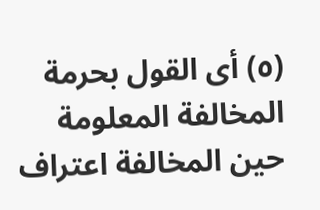(٥) أى القول بحرمة المخالفة المعلومة حين المخالفة اعتراف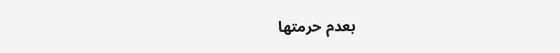بعدم حرمتها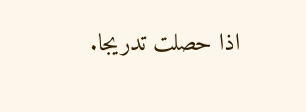اذا حصلت تدريجا.